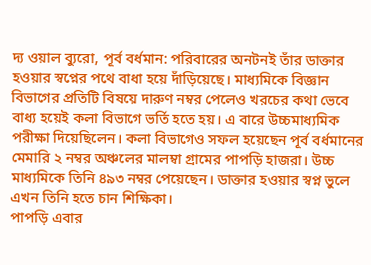দ্য ওয়াল ব্যুরো, পূর্ব বর্ধমান: পরিবারের অনটনই তাঁর ডাক্তার হওয়ার স্বপ্নের পথে বাধা হয়ে দাঁড়িয়েছে। মাধ্যমিকে বিজ্ঞান বিভাগের প্রতিটি বিষয়ে দারুণ নম্বর পেলেও খরচের কথা ভেবে বাধ্য হয়েই কলা বিভাগে ভর্তি হতে হয়। এ বারে উচ্চমাধ্যমিক পরীক্ষা দিয়েছিলেন। কলা বিভাগেও সফল হয়েছেন পূর্ব বর্ধমানের মেমারি ২ নম্বর অঞ্চলের মালম্বা গ্রামের পাপড়ি হাজরা। উচ্চ মাধ্যমিকে তিনি ৪৯৩ নম্বর পেয়েছেন। ডাক্তার হওয়ার স্বপ্ন ভুলে এখন তিনি হতে চান শিক্ষিকা।
পাপড়ি এবার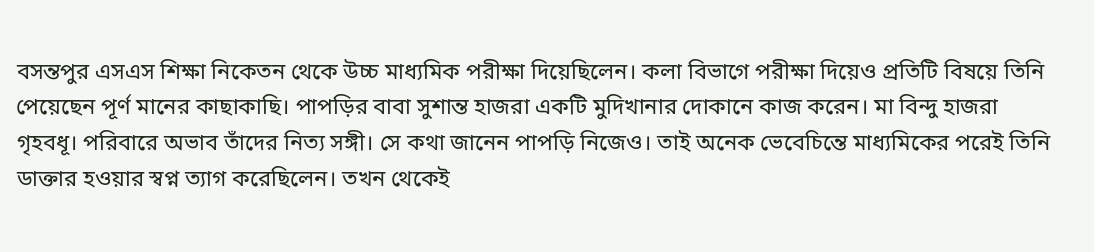বসন্তপুর এসএস শিক্ষা নিকেতন থেকে উচ্চ মাধ্যমিক পরীক্ষা দিয়েছিলেন। কলা বিভাগে পরীক্ষা দিয়েও প্রতিটি বিষয়ে তিনি পেয়েছেন পূর্ণ মানের কাছাকাছি। পাপড়ির বাবা সুশান্ত হাজরা একটি মুদিখানার দোকানে কাজ করেন। মা বিন্দু হাজরা গৃহবধূ। পরিবারে অভাব তাঁদের নিত্য সঙ্গী। সে কথা জানেন পাপড়ি নিজেও। তাই অনেক ভেবেচিন্তে মাধ্যমিকের পরেই তিনি ডাক্তার হওয়ার স্বপ্ন ত্যাগ করেছিলেন। তখন থেকেই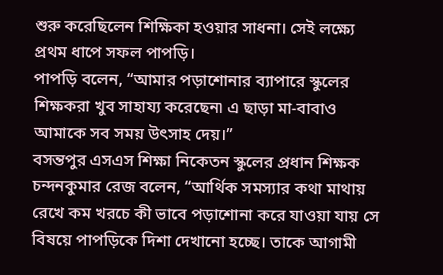শুরু করেছিলেন শিক্ষিকা হওয়ার সাধনা। সেই লক্ষ্যে প্রথম ধাপে সফল পাপড়ি।
পাপড়ি বলেন, “আমার পড়াশোনার ব্যাপারে স্কুলের শিক্ষকরা খুব সাহায্য করেছেন৷ এ ছাড়া মা-বাবাও আমাকে সব সময় উৎসাহ দেয়।”
বসন্তপুর এসএস শিক্ষা নিকেতন স্কুলের প্রধান শিক্ষক চন্দনকুমার রেজ বলেন, “আর্থিক সমস্যার কথা মাথায় রেখে কম খরচে কী ভাবে পড়াশোনা করে যাওয়া যায় সে বিষয়ে পাপড়িকে দিশা দেখানো হচ্ছে। তাকে আগামী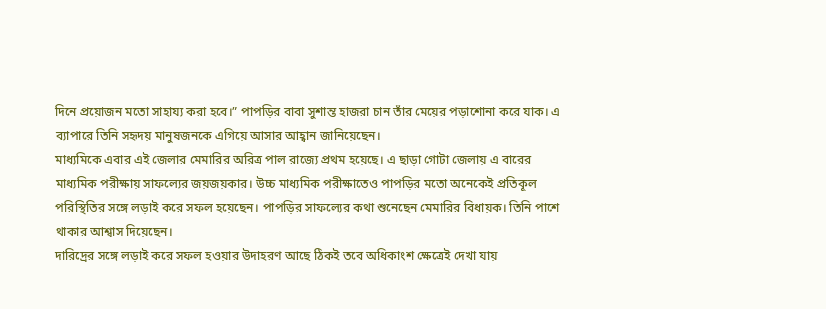দিনে প্রয়োজন মতো সাহায্য করা হবে।” পাপড়ির বাবা সুশান্ত হাজরা চান তাঁর মেয়ের পড়াশোনা করে যাক। এ ব্যাপারে তিনি সহৃদয় মানুষজনকে এগিয়ে আসার আহ্বান জানিয়েছেন।
মাধ্যমিকে এবার এই জেলার মেমারির অরিত্র পাল রাজ্যে প্রথম হয়েছে। এ ছাড়া গোটা জেলায় এ বারের মাধ্যমিক পরীক্ষায় সাফল্যের জয়জয়কার। উচ্চ মাধ্যমিক পরীক্ষাতেও পাপড়ির মতো অনেকেই প্রতিকূল পরিস্থিতির সঙ্গে লড়াই করে সফল হয়েছেন। পাপড়ির সাফল্যের কথা শুনেছেন মেমারির বিধায়ক। তিনি পাশে থাকার আশ্বাস দিয়েছেন।
দারিদ্রের সঙ্গে লড়াই করে সফল হওয়ার উদাহরণ আছে ঠিকই তবে অধিকাংশ ক্ষেত্রেই দেখা যায়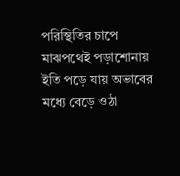পরিস্থিতির চাপে মাঝপথেই পড়াশোনায় ইতি পড়ে যায় অভাবের মধ্যে বেড়ে ওঠা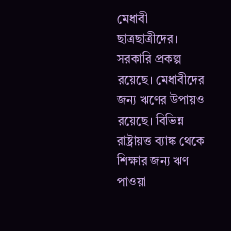মেধাবী ছাত্রছাত্রীদের। সরকারি প্রকল্প রয়েছে। মেধাবীদের জন্য ঋণের উপায়ও রয়েছে। বিভিন্ন রাষ্ট্রায়ত্ত ব্যাঙ্ক থেকে শিক্ষার জন্য ঋণ পাওয়া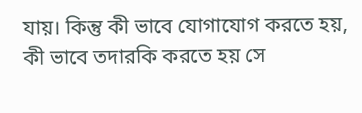যায়। কিন্তু কী ভাবে যোগাযোগ করতে হয়, কী ভাবে তদারকি করতে হয় সে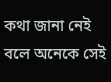কথা জানা নেই বলে অনেকে সেই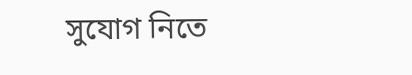সুযোগ নিতে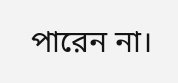পারেন না।